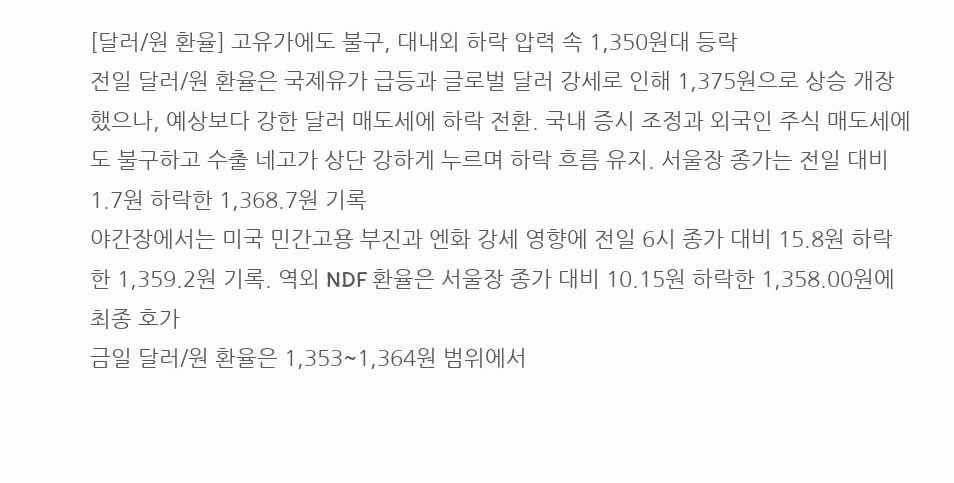[달러/원 환율] 고유가에도 불구, 대내외 하락 압력 속 1,350원대 등락
전일 달러/원 환율은 국제유가 급등과 글로벌 달러 강세로 인해 1,375원으로 상승 개장했으나, 예상보다 강한 달러 매도세에 하락 전환. 국내 증시 조정과 외국인 주식 매도세에도 불구하고 수출 네고가 상단 강하게 누르며 하락 흐름 유지. 서울장 종가는 전일 대비 1.7원 하락한 1,368.7원 기록
야간장에서는 미국 민간고용 부진과 엔화 강세 영향에 전일 6시 종가 대비 15.8원 하락한 1,359.2원 기록. 역외 NDF 환율은 서울장 종가 대비 10.15원 하락한 1,358.00원에 최종 호가
금일 달러/원 환율은 1,353~1,364원 범위에서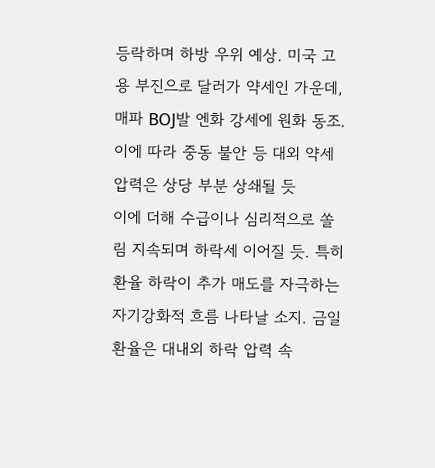등락하며 하방 우위 예상. 미국 고용 부진으로 달러가 약세인 가운데, 매파 BOJ발 엔화 강세에 원화 동조. 이에 따라 중동 불안 등 대외 약세 압력은 상당 부분 상쇄될 듯
이에 더해 수급이나 심리적으로 쏠림 지속되며 하락세 이어질 듯. 특히 환율 하락이 추가 매도를 자극하는 자기강화적 흐름 나타날 소지. 금일 환율은 대내외 하락 압력 속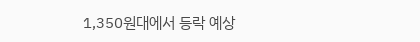1,350원대에서 등락 예상